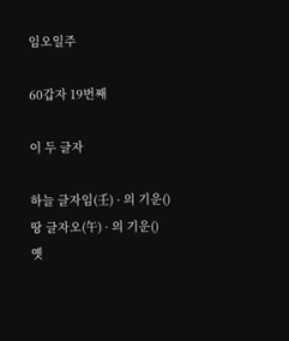임오일주

60갑자 19번째

이 두 글자

하늘 글자임(壬) · 의 기운()
땅 글자오(午) · 의 기운()
옛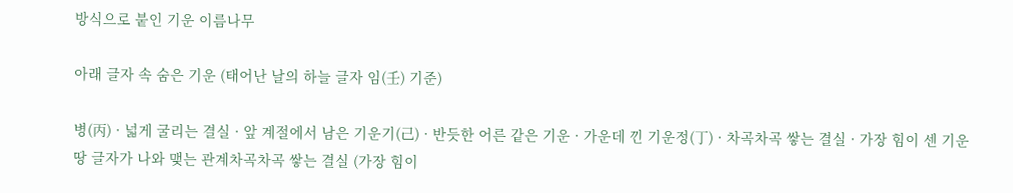방식으로 붙인 기운 이름나무

아래 글자 속 숨은 기운 (태어난 날의 하늘 글자 임(壬) 기준)

병(丙) · 넓게 굴리는 결실 · 앞 계절에서 남은 기운기(己) · 반듯한 어른 같은 기운 · 가운데 낀 기운정(丁) · 차곡차곡 쌓는 결실 · 가장 힘이 센 기운
땅 글자가 나와 맺는 관계차곡차곡 쌓는 결실 (가장 힘이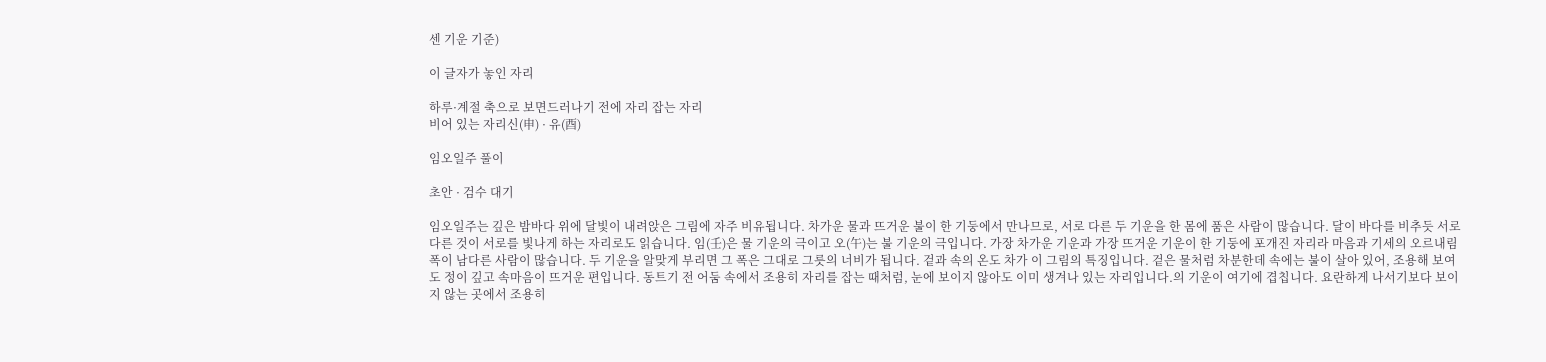센 기운 기준)

이 글자가 놓인 자리

하루·계절 축으로 보면드러나기 전에 자리 잡는 자리
비어 있는 자리신(申) · 유(酉)

임오일주 풀이

초안 · 검수 대기

임오일주는 깊은 밤바다 위에 달빛이 내려앉은 그림에 자주 비유됩니다. 차가운 물과 뜨거운 불이 한 기둥에서 만나므로, 서로 다른 두 기운을 한 몸에 품은 사람이 많습니다. 달이 바다를 비추듯 서로 다른 것이 서로를 빛나게 하는 자리로도 읽습니다. 임(壬)은 물 기운의 극이고 오(午)는 불 기운의 극입니다. 가장 차가운 기운과 가장 뜨거운 기운이 한 기둥에 포개진 자리라 마음과 기세의 오르내림 폭이 남다른 사람이 많습니다. 두 기운을 알맞게 부리면 그 폭은 그대로 그릇의 너비가 됩니다. 겉과 속의 온도 차가 이 그림의 특징입니다. 겉은 물처럼 차분한데 속에는 불이 살아 있어, 조용해 보여도 정이 깊고 속마음이 뜨거운 편입니다. 동트기 전 어둠 속에서 조용히 자리를 잡는 때처럼, 눈에 보이지 않아도 이미 생겨나 있는 자리입니다.의 기운이 여기에 겹칩니다. 요란하게 나서기보다 보이지 않는 곳에서 조용히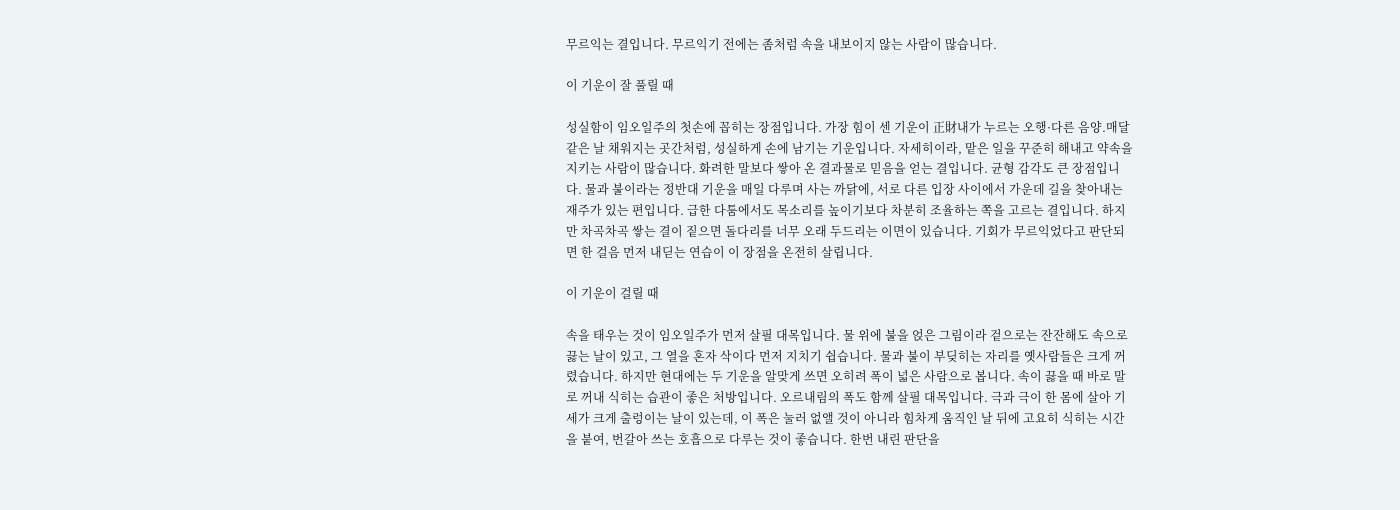무르익는 결입니다. 무르익기 전에는 좀처럼 속을 내보이지 않는 사람이 많습니다.

이 기운이 잘 풀릴 때

성실함이 임오일주의 첫손에 꼽히는 장점입니다. 가장 힘이 센 기운이 正財내가 누르는 오행·다른 음양.매달 같은 날 채워지는 곳간처럼, 성실하게 손에 남기는 기운입니다. 자세히이라, 맡은 일을 꾸준히 해내고 약속을 지키는 사람이 많습니다. 화려한 말보다 쌓아 온 결과물로 믿음을 얻는 결입니다. 균형 감각도 큰 장점입니다. 물과 불이라는 정반대 기운을 매일 다루며 사는 까닭에, 서로 다른 입장 사이에서 가운데 길을 찾아내는 재주가 있는 편입니다. 급한 다툼에서도 목소리를 높이기보다 차분히 조율하는 쪽을 고르는 결입니다. 하지만 차곡차곡 쌓는 결이 짙으면 돌다리를 너무 오래 두드리는 이면이 있습니다. 기회가 무르익었다고 판단되면 한 걸음 먼저 내딛는 연습이 이 장점을 온전히 살립니다.

이 기운이 걸릴 때

속을 태우는 것이 임오일주가 먼저 살필 대목입니다. 물 위에 불을 얹은 그림이라 겉으로는 잔잔해도 속으로 끓는 날이 있고, 그 열을 혼자 삭이다 먼저 지치기 쉽습니다. 물과 불이 부딪히는 자리를 옛사람들은 크게 꺼렸습니다. 하지만 현대에는 두 기운을 알맞게 쓰면 오히려 폭이 넓은 사람으로 봅니다. 속이 끓을 때 바로 말로 꺼내 식히는 습관이 좋은 처방입니다. 오르내림의 폭도 함께 살필 대목입니다. 극과 극이 한 몸에 살아 기세가 크게 출렁이는 날이 있는데, 이 폭은 눌러 없앨 것이 아니라 힘차게 움직인 날 뒤에 고요히 식히는 시간을 붙여, 번갈아 쓰는 호흡으로 다루는 것이 좋습니다. 한번 내린 판단을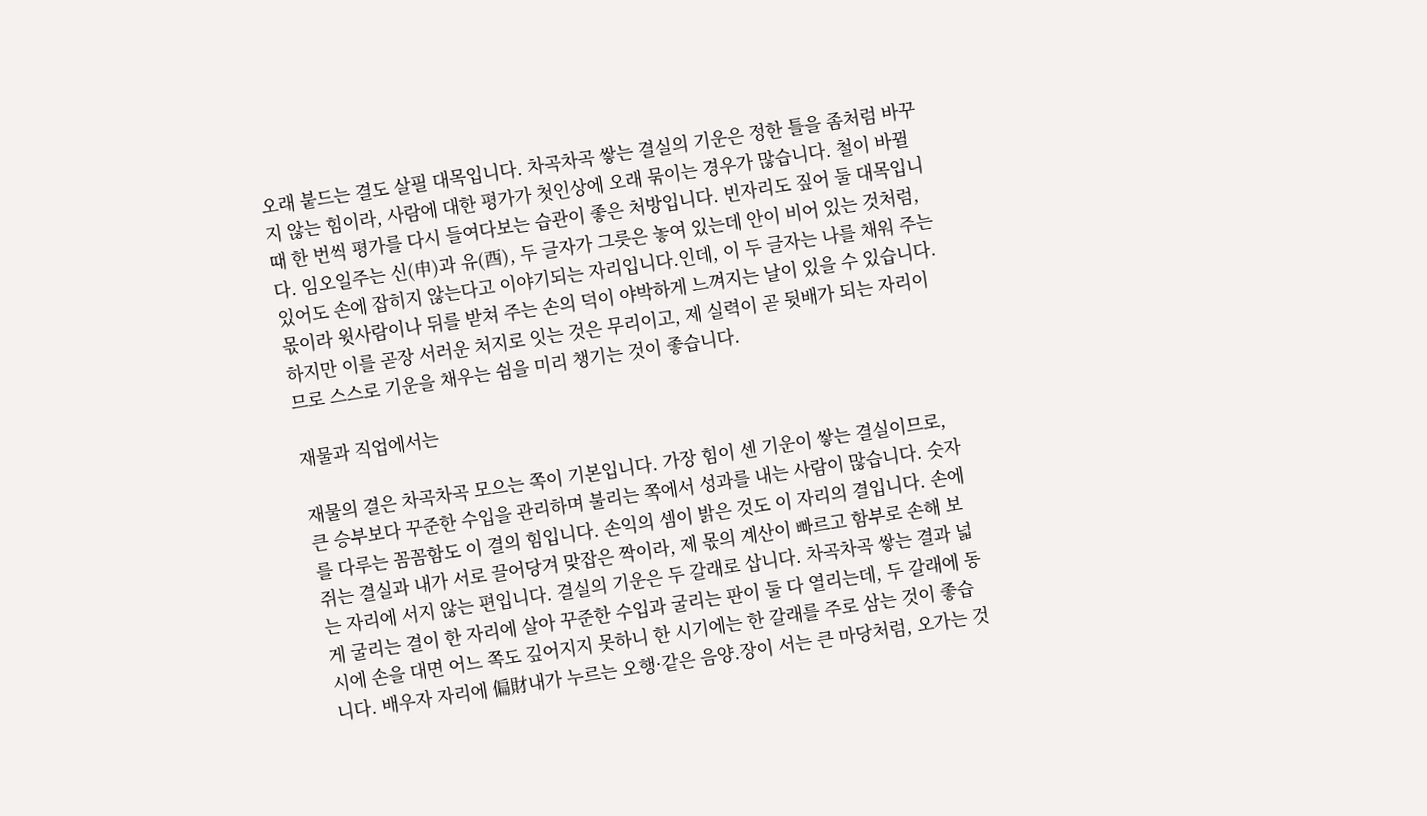오래 붙드는 결도 살필 대목입니다. 차곡차곡 쌓는 결실의 기운은 정한 틀을 좀처럼 바꾸지 않는 힘이라, 사람에 대한 평가가 첫인상에 오래 묶이는 경우가 많습니다. 철이 바뀔 때 한 번씩 평가를 다시 들여다보는 습관이 좋은 처방입니다. 빈자리도 짚어 둘 대목입니다. 임오일주는 신(申)과 유(酉), 두 글자가 그릇은 놓여 있는데 안이 비어 있는 것처럼, 있어도 손에 잡히지 않는다고 이야기되는 자리입니다.인데, 이 두 글자는 나를 채워 주는 몫이라 윗사람이나 뒤를 받쳐 주는 손의 덕이 야박하게 느껴지는 날이 있을 수 있습니다. 하지만 이를 곧장 서러운 처지로 잇는 것은 무리이고, 제 실력이 곧 뒷배가 되는 자리이므로 스스로 기운을 채우는 쉼을 미리 챙기는 것이 좋습니다.

재물과 직업에서는

재물의 결은 차곡차곡 모으는 쪽이 기본입니다. 가장 힘이 센 기운이 쌓는 결실이므로, 큰 승부보다 꾸준한 수입을 관리하며 불리는 쪽에서 성과를 내는 사람이 많습니다. 숫자를 다루는 꼼꼼함도 이 결의 힘입니다. 손익의 셈이 밝은 것도 이 자리의 결입니다. 손에 쥐는 결실과 내가 서로 끌어당겨 맞잡은 짝이라, 제 몫의 계산이 빠르고 함부로 손해 보는 자리에 서지 않는 편입니다. 결실의 기운은 두 갈래로 삽니다. 차곡차곡 쌓는 결과 넓게 굴리는 결이 한 자리에 살아 꾸준한 수입과 굴리는 판이 둘 다 열리는데, 두 갈래에 동시에 손을 대면 어느 쪽도 깊어지지 못하니 한 시기에는 한 갈래를 주로 삼는 것이 좋습니다. 배우자 자리에 偏財내가 누르는 오행·같은 음양.장이 서는 큰 마당처럼, 오가는 것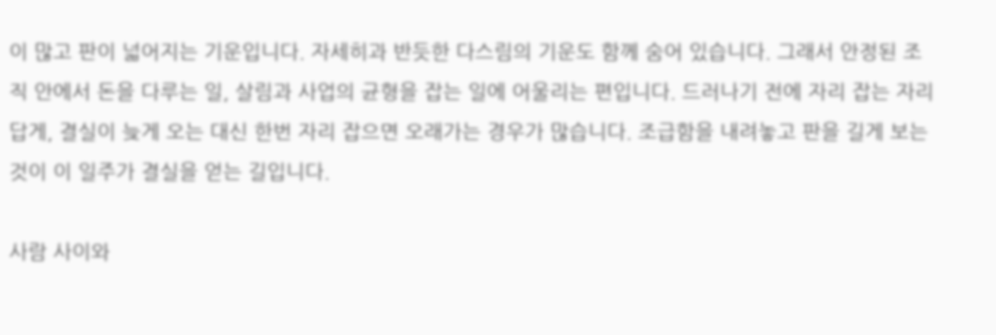이 많고 판이 넓어지는 기운입니다. 자세히과 반듯한 다스림의 기운도 함께 숨어 있습니다. 그래서 안정된 조직 안에서 돈을 다루는 일, 살림과 사업의 균형을 잡는 일에 어울리는 편입니다. 드러나기 전에 자리 잡는 자리답게, 결실이 늦게 오는 대신 한번 자리 잡으면 오래가는 경우가 많습니다. 조급함을 내려놓고 판을 길게 보는 것이 이 일주가 결실을 얻는 길입니다.

사람 사이와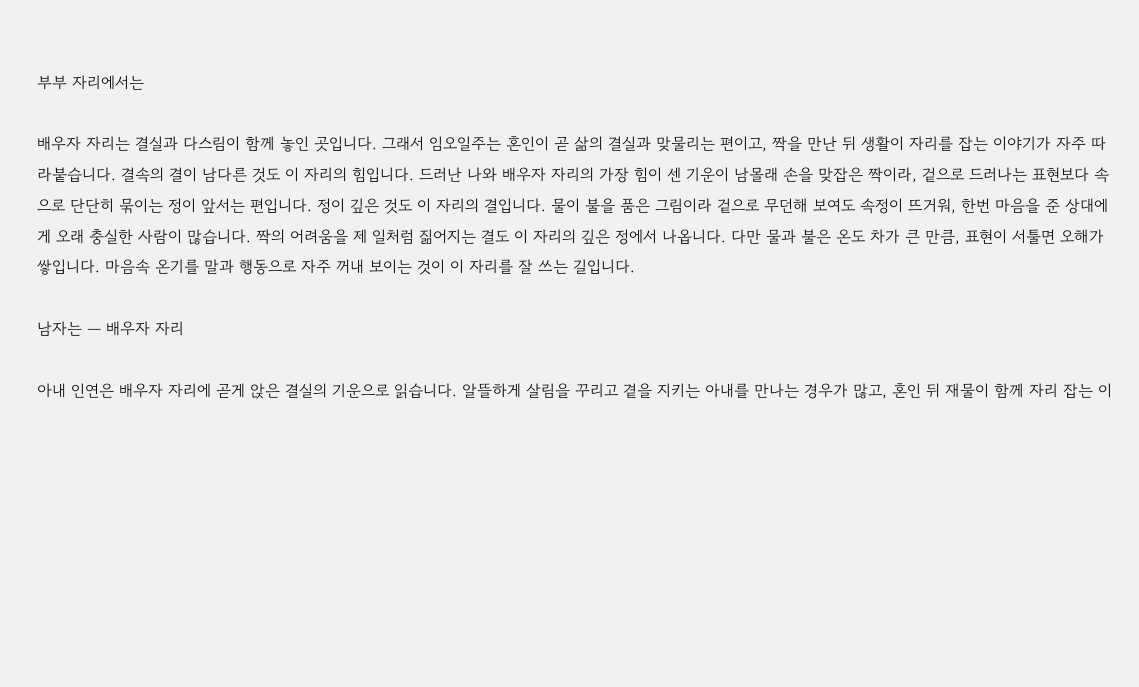부부 자리에서는

배우자 자리는 결실과 다스림이 함께 놓인 곳입니다. 그래서 임오일주는 혼인이 곧 삶의 결실과 맞물리는 편이고, 짝을 만난 뒤 생활이 자리를 잡는 이야기가 자주 따라붙습니다. 결속의 결이 남다른 것도 이 자리의 힘입니다. 드러난 나와 배우자 자리의 가장 힘이 센 기운이 남몰래 손을 맞잡은 짝이라, 겉으로 드러나는 표현보다 속으로 단단히 묶이는 정이 앞서는 편입니다. 정이 깊은 것도 이 자리의 결입니다. 물이 불을 품은 그림이라 겉으로 무던해 보여도 속정이 뜨거워, 한번 마음을 준 상대에게 오래 충실한 사람이 많습니다. 짝의 어려움을 제 일처럼 짊어지는 결도 이 자리의 깊은 정에서 나옵니다. 다만 물과 불은 온도 차가 큰 만큼, 표현이 서툴면 오해가 쌓입니다. 마음속 온기를 말과 행동으로 자주 꺼내 보이는 것이 이 자리를 잘 쓰는 길입니다.

남자는 — 배우자 자리

아내 인연은 배우자 자리에 곧게 앉은 결실의 기운으로 읽습니다. 알뜰하게 살림을 꾸리고 곁을 지키는 아내를 만나는 경우가 많고, 혼인 뒤 재물이 함께 자리 잡는 이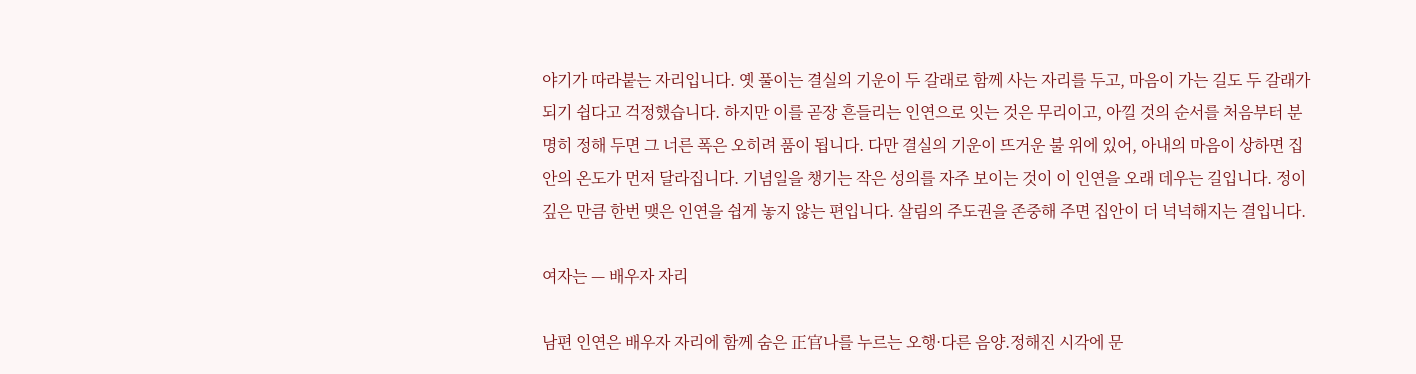야기가 따라붙는 자리입니다. 옛 풀이는 결실의 기운이 두 갈래로 함께 사는 자리를 두고, 마음이 가는 길도 두 갈래가 되기 쉽다고 걱정했습니다. 하지만 이를 곧장 흔들리는 인연으로 잇는 것은 무리이고, 아낄 것의 순서를 처음부터 분명히 정해 두면 그 너른 폭은 오히려 품이 됩니다. 다만 결실의 기운이 뜨거운 불 위에 있어, 아내의 마음이 상하면 집안의 온도가 먼저 달라집니다. 기념일을 챙기는 작은 성의를 자주 보이는 것이 이 인연을 오래 데우는 길입니다. 정이 깊은 만큼 한번 맺은 인연을 쉽게 놓지 않는 편입니다. 살림의 주도권을 존중해 주면 집안이 더 넉넉해지는 결입니다.

여자는 — 배우자 자리

남편 인연은 배우자 자리에 함께 숨은 正官나를 누르는 오행·다른 음양.정해진 시각에 문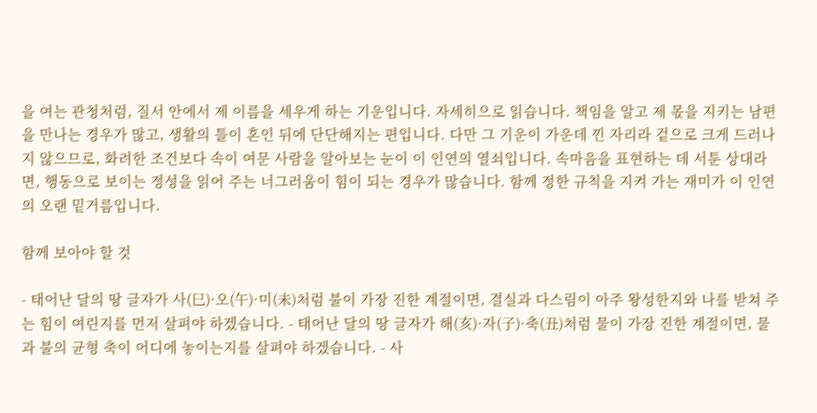을 여는 관청처럼, 질서 안에서 제 이름을 세우게 하는 기운입니다. 자세히으로 읽습니다. 책임을 알고 제 몫을 지키는 남편을 만나는 경우가 많고, 생활의 틀이 혼인 뒤에 단단해지는 편입니다. 다만 그 기운이 가운데 낀 자리라 겉으로 크게 드러나지 않으므로, 화려한 조건보다 속이 여문 사람을 알아보는 눈이 이 인연의 열쇠입니다. 속마음을 표현하는 데 서툰 상대라면, 행동으로 보이는 정성을 읽어 주는 너그러움이 힘이 되는 경우가 많습니다. 함께 정한 규칙을 지켜 가는 재미가 이 인연의 오랜 밑거름입니다.

함께 보아야 할 것

- 태어난 달의 땅 글자가 사(巳)·오(午)·미(未)처럼 불이 가장 진한 계절이면, 결실과 다스림이 아주 왕성한지와 나를 받쳐 주는 힘이 여린지를 먼저 살펴야 하겠습니다. - 태어난 달의 땅 글자가 해(亥)·자(子)·축(丑)처럼 물이 가장 진한 계절이면, 물과 불의 균형 축이 어디에 놓이는지를 살펴야 하겠습니다. - 사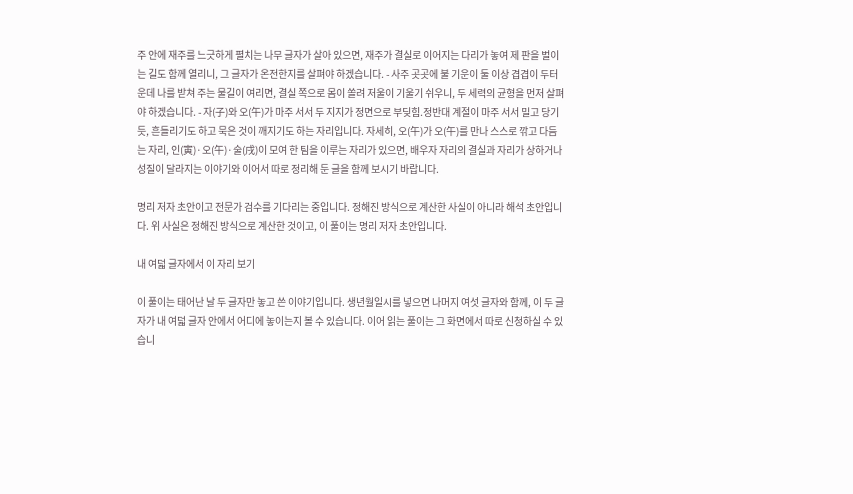주 안에 재주를 느긋하게 펼치는 나무 글자가 살아 있으면, 재주가 결실로 이어지는 다리가 놓여 제 판을 벌이는 길도 함께 열리니, 그 글자가 온전한지를 살펴야 하겠습니다. - 사주 곳곳에 불 기운이 둘 이상 겹겹이 두터운데 나를 받쳐 주는 물길이 여리면, 결실 쪽으로 몸이 쏠려 저울이 기울기 쉬우니, 두 세력의 균형을 먼저 살펴야 하겠습니다. - 자(子)와 오(午)가 마주 서서 두 지지가 정면으로 부딪힘.정반대 계절이 마주 서서 밀고 당기듯, 흔들리기도 하고 묵은 것이 깨지기도 하는 자리입니다. 자세히, 오(午)가 오(午)를 만나 스스로 깎고 다듬는 자리, 인(寅)·오(午)·술(戌)이 모여 한 팀을 이루는 자리가 있으면, 배우자 자리의 결실과 자리가 상하거나 성질이 달라지는 이야기와 이어서 따로 정리해 둔 글을 함께 보시기 바랍니다.

명리 저자 초안이고 전문가 검수를 기다리는 중입니다. 정해진 방식으로 계산한 사실이 아니라 해석 초안입니다. 위 사실은 정해진 방식으로 계산한 것이고, 이 풀이는 명리 저자 초안입니다.

내 여덟 글자에서 이 자리 보기

이 풀이는 태어난 날 두 글자만 놓고 쓴 이야기입니다. 생년월일시를 넣으면 나머지 여섯 글자와 함께, 이 두 글자가 내 여덟 글자 안에서 어디에 놓이는지 볼 수 있습니다. 이어 읽는 풀이는 그 화면에서 따로 신청하실 수 있습니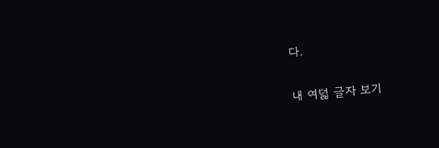다.

내 여덟 글자 보기